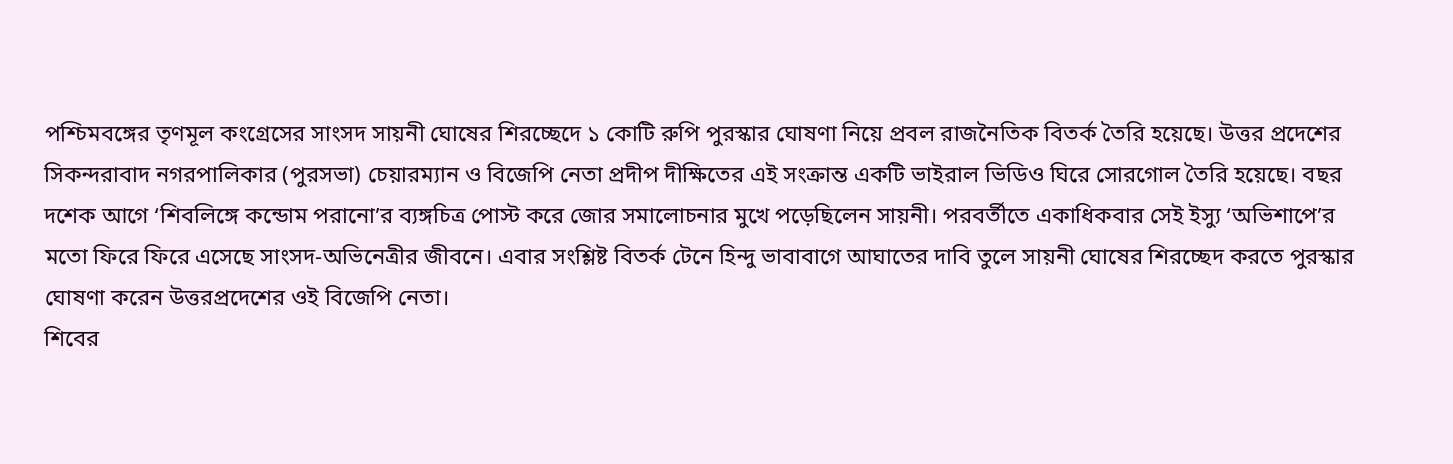পশ্চিমবঙ্গের তৃণমূল কংগ্রেসের সাংসদ সায়নী ঘোষের শিরচ্ছেদে ১ কোটি রুপি পুরস্কার ঘোষণা নিয়ে প্রবল রাজনৈতিক বিতর্ক তৈরি হয়েছে। উত্তর প্রদেশের সিকন্দরাবাদ নগরপালিকার (পুরসভা) চেয়ারম্যান ও বিজেপি নেতা প্রদীপ দীক্ষিতের এই সংক্রান্ত একটি ভাইরাল ভিডিও ঘিরে সোরগোল তৈরি হয়েছে। বছর দশেক আগে ‘শিবলিঙ্গে কন্ডোম পরানো’র ব্যঙ্গচিত্র পোস্ট করে জোর সমালোচনার মুখে পড়েছিলেন সায়নী। পরবর্তীতে একাধিকবার সেই ইস্যু ‘অভিশাপে’র মতো ফিরে ফিরে এসেছে সাংসদ-অভিনেত্রীর জীবনে। এবার সংশ্লিষ্ট বিতর্ক টেনে হিন্দু ভাবাবাগে আঘাতের দাবি তুলে সায়নী ঘোষের শিরচ্ছেদ করতে পুরস্কার ঘোষণা করেন উত্তরপ্রদেশের ওই বিজেপি নেতা।
শিবের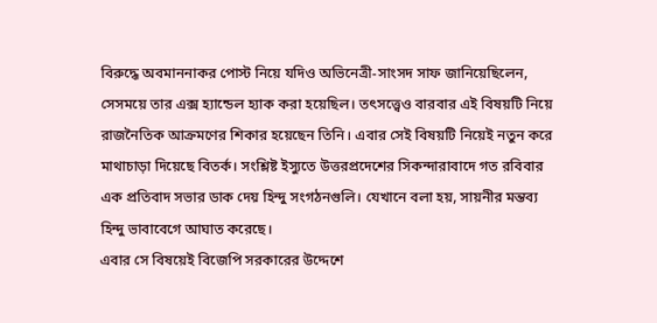বিরুদ্ধে অবমাননাকর পোস্ট নিয়ে যদিও অভিনেত্রী-সাংসদ সাফ জানিয়েছিলেন, সেসময়ে তার এক্স হ্যান্ডেল হ্যাক করা হয়েছিল। তৎসত্ত্বেও বারবার এই বিষয়টি নিয়ে রাজনৈতিক আক্রমণের শিকার হয়েছেন তিনি। এবার সেই বিষয়টি নিয়েই নতুন করে মাথাচাড়া দিয়েছে বিতর্ক। সংশ্লিষ্ট ইস্যুতে উত্তরপ্রদেশের সিকন্দারাবাদে গত রবিবার এক প্রতিবাদ সভার ডাক দেয় হিন্দু সংগঠনগুলি। যেখানে বলা হয়, সায়নীর মন্তব্য হিন্দু ভাবাবেগে আঘাত করেছে।
এবার সে বিষয়েই বিজেপি সরকারের উদ্দেশে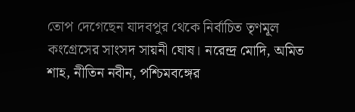তোপ দেগেছেন যাদবপুর থেকে নির্বাচিত তৃণমূল কংগ্রেসের সাংসদ সায়নী ঘোষ। নরেন্দ্র মোদি, অমিত শাহ, নীতিন নবীন, পশ্চিমবঙ্গের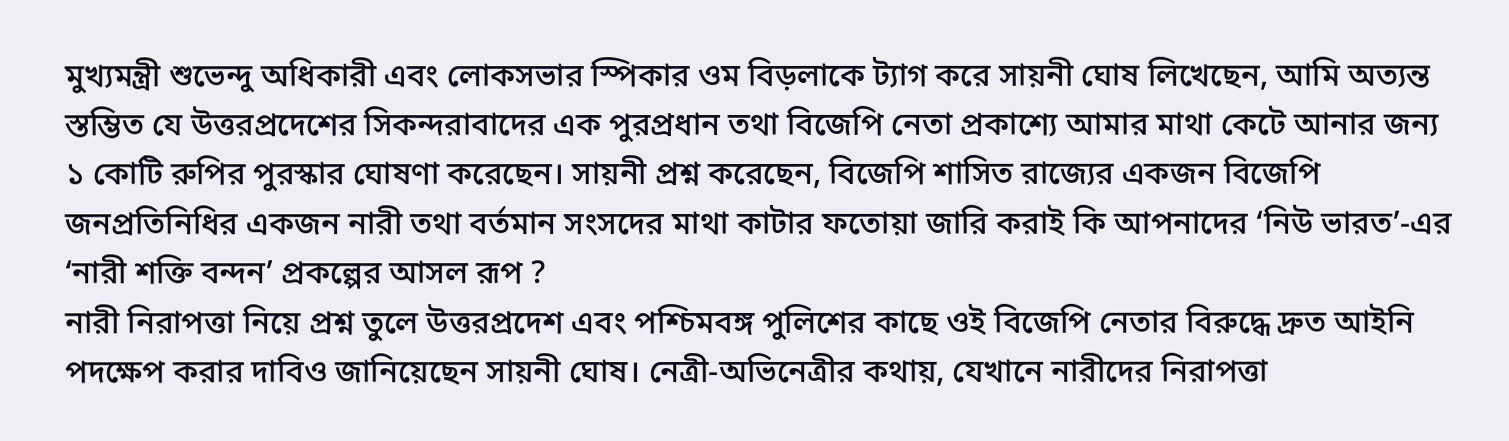মুখ্যমন্ত্রী শুভেন্দু অধিকারী এবং লোকসভার স্পিকার ওম বিড়লাকে ট্যাগ করে সায়নী ঘোষ লিখেছেন, আমি অত্যন্ত স্তম্ভিত যে উত্তরপ্রদেশের সিকন্দরাবাদের এক পুরপ্রধান তথা বিজেপি নেতা প্রকাশ্যে আমার মাথা কেটে আনার জন্য ১ কোটি রুপির পুরস্কার ঘোষণা করেছেন। সায়নী প্রশ্ন করেছেন, বিজেপি শাসিত রাজ্যের একজন বিজেপি জনপ্রতিনিধির একজন নারী তথা বর্তমান সংসদের মাথা কাটার ফতোয়া জারি করাই কি আপনাদের ‘নিউ ভারত’-এর ‘নারী শক্তি বন্দন’ প্রকল্পের আসল রূপ ?
নারী নিরাপত্তা নিয়ে প্রশ্ন তুলে উত্তরপ্রদেশ এবং পশ্চিমবঙ্গ পুলিশের কাছে ওই বিজেপি নেতার বিরুদ্ধে দ্রুত আইনি পদক্ষেপ করার দাবিও জানিয়েছেন সায়নী ঘোষ। নেত্রী-অভিনেত্রীর কথায়, যেখানে নারীদের নিরাপত্তা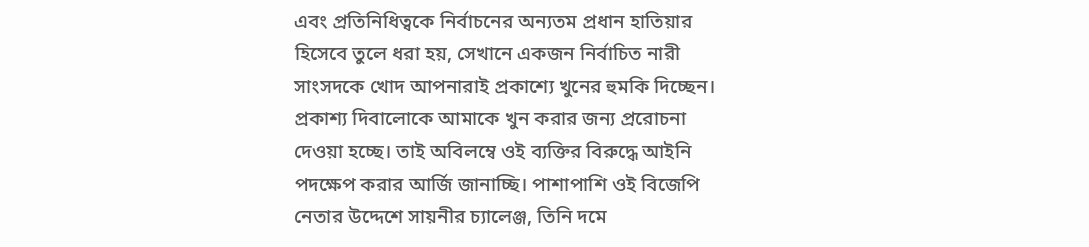এবং প্রতিনিধিত্বকে নির্বাচনের অন্যতম প্রধান হাতিয়ার হিসেবে তুলে ধরা হয়, সেখানে একজন নির্বাচিত নারী সাংসদকে খোদ আপনারাই প্রকাশ্যে খুনের হুমকি দিচ্ছেন। প্রকাশ্য দিবালোকে আমাকে খুন করার জন্য প্ররোচনা দেওয়া হচ্ছে। তাই অবিলম্বে ওই ব্যক্তির বিরুদ্ধে আইনি পদক্ষেপ করার আর্জি জানাচ্ছি। পাশাপাশি ওই বিজেপি নেতার উদ্দেশে সায়নীর চ্যালেঞ্জ, তিনি দমে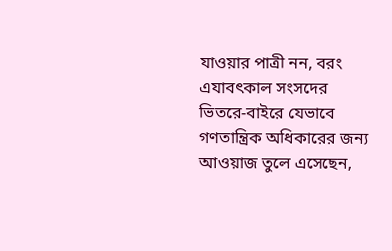যাওয়ার পাত্রী নন, বরং এযাবৎকাল সংসদের ভিতরে-বাইরে যেভাবে গণতান্ত্রিক অধিকারের জন্য আওয়াজ তুলে এসেছেন,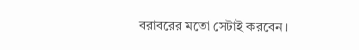বরাবরের মতো সেটাই করবেন।